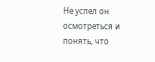Не успел он осмотреться и понять, что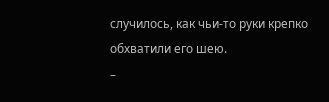случилось, как чьи-то руки крепко обхватили его шею.
–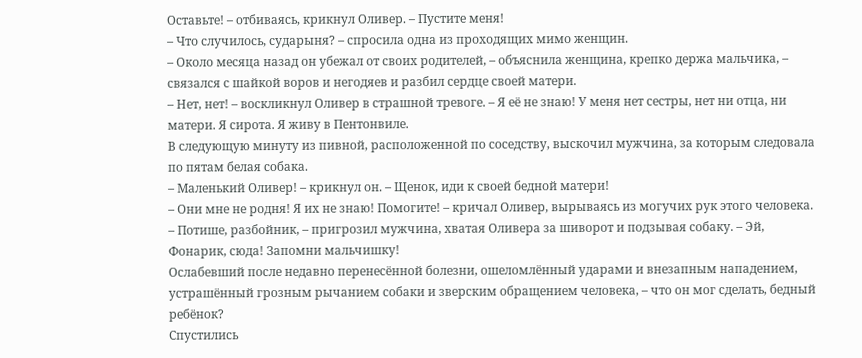Оставьте! – отбиваясь, крикнул Оливер. – Пустите меня!
– Что случилось, сударыня? – спросила одна из проходящих мимо женщин.
– Около месяца назад он убежал от своих родителей, – объяснила женщина, крепко держа мальчика, – связался с шайкой воров и негодяев и разбил сердце своей матери.
– Нет, нет! – воскликнул Оливер в страшной тревоге. – Я её не знаю! У меня нет сестры, нет ни отца, ни матери. Я сирота. Я живу в Пентонвиле.
В следующую минуту из пивной, расположенной по соседству, выскочил мужчина, за которым следовала по пятам белая собака.
– Маленький Оливер! – крикнул он. – Щенок, иди к своей бедной матери!
– Они мне не родня! Я их не знаю! Помогите! – кричал Оливер, вырываясь из могучих рук этого человека.
– Потише, разбойник, – пригрозил мужчина, хватая Оливера за шиворот и подзывая собаку. – Эй, Фонарик, сюда! Запомни мальчишку!
Ослабевший после недавно перенесённой болезни, ошеломлённый ударами и внезапным нападением, устрашённый грозным рычанием собаки и зверским обращением человека, – что он мог сделать, бедный ребёнок?
Спустились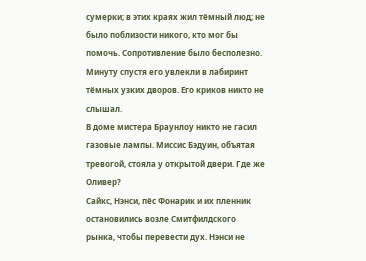сумерки; в этих краях жил тёмный люд; не было поблизости никого, кто мог бы помочь. Сопротивление было бесполезно. Минуту спустя его увлекли в лабиринт тёмных узких дворов. Его криков никто не слышал.
В доме мистера Браунлоу никто не гасил газовые лампы. Миссис Бэдуин, объятая тревогой, стояла у открытой двери. Где же Оливер?
Сайкс, Нэнси, пёс Фонарик и их пленник остановились возле Смитфилдского рынка, чтобы перевести дух. Нэнси не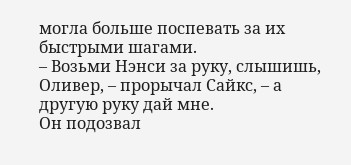могла больше поспевать за их быстрыми шагами.
– Возьми Нэнси за руку, слышишь, Оливер, – прорычал Сайкс, – а другую руку дай мне.
Он подозвал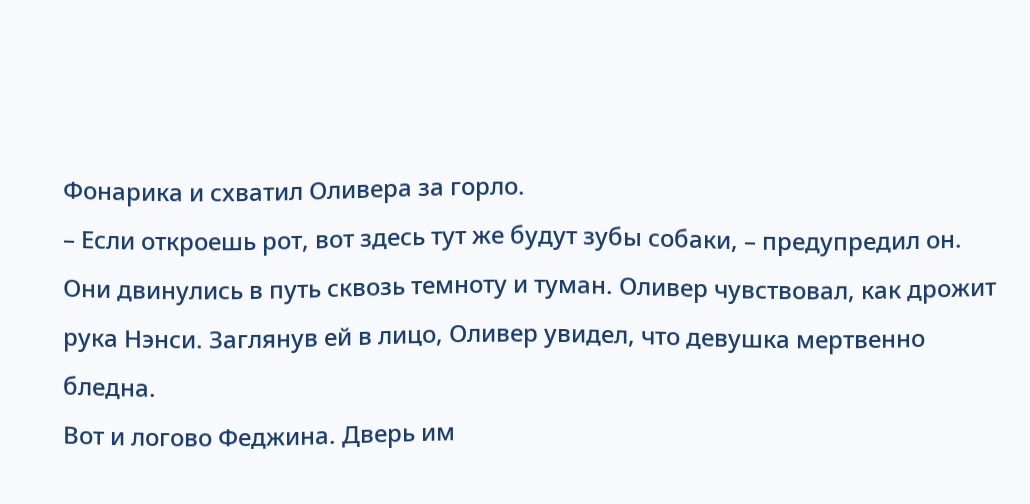Фонарика и схватил Оливера за горло.
– Если откроешь рот, вот здесь тут же будут зубы собаки, – предупредил он.
Они двинулись в путь сквозь темноту и туман. Оливер чувствовал, как дрожит рука Нэнси. Заглянув ей в лицо, Оливер увидел, что девушка мертвенно бледна.
Вот и логово Феджина. Дверь им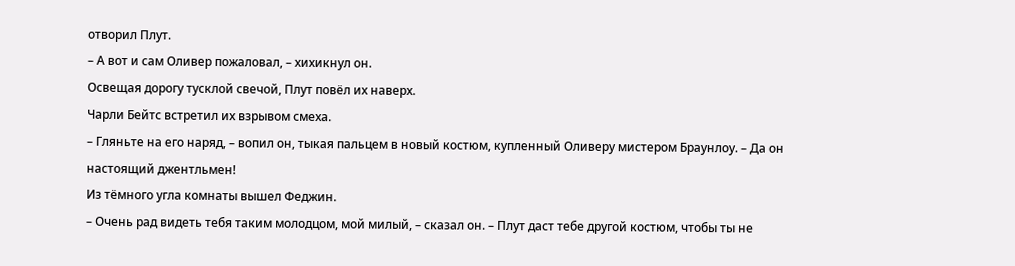отворил Плут.
– А вот и сам Оливер пожаловал, – хихикнул он.
Освещая дорогу тусклой свечой, Плут повёл их наверх.
Чарли Бейтс встретил их взрывом смеха.
– Гляньте на его наряд, – вопил он, тыкая пальцем в новый костюм, купленный Оливеру мистером Браунлоу. – Да он настоящий джентльмен!
Из тёмного угла комнаты вышел Феджин.
– Очень рад видеть тебя таким молодцом, мой милый, – сказал он. – Плут даст тебе другой костюм, чтобы ты не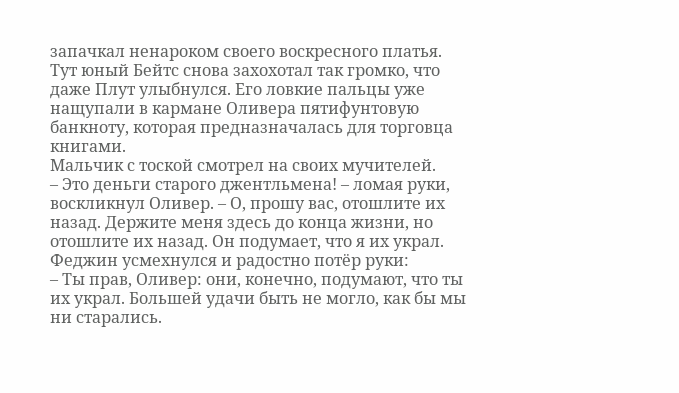запачкал ненароком своего воскресного платья.
Тут юный Бейтс снова захохотал так громко, что даже Плут улыбнулся. Его ловкие пальцы уже нащупали в кармане Оливера пятифунтовую банкноту, которая предназначалась для торговца книгами.
Мальчик с тоской смотрел на своих мучителей.
– Это деньги старого джентльмена! – ломая руки, воскликнул Оливер. – О, прошу вас, отошлите их назад. Держите меня здесь до конца жизни, но отошлите их назад. Он подумает, что я их украл.
Феджин усмехнулся и радостно потёр руки:
– Ты прав, Оливер: они, конечно, подумают, что ты их украл. Большей удачи быть не могло, как бы мы ни старались.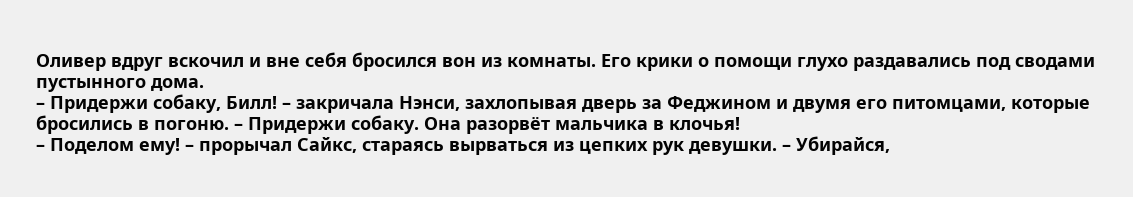Оливер вдруг вскочил и вне себя бросился вон из комнаты. Его крики о помощи глухо раздавались под сводами пустынного дома.
– Придержи собаку, Билл! – закричала Нэнси, захлопывая дверь за Феджином и двумя его питомцами, которые бросились в погоню. – Придержи собаку. Она разорвёт мальчика в клочья!
– Поделом ему! – прорычал Сайкс, стараясь вырваться из цепких рук девушки. – Убирайся,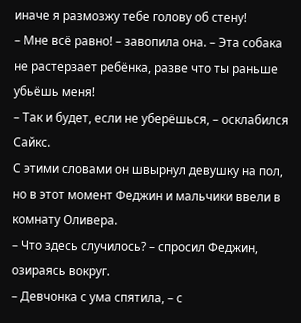иначе я размозжу тебе голову об стену!
– Мне всё равно! – завопила она. – Эта собака не растерзает ребёнка, разве что ты раньше убьёшь меня!
– Так и будет, если не уберёшься, – осклабился Сайкс.
С этими словами он швырнул девушку на пол, но в этот момент Феджин и мальчики ввели в комнату Оливера.
– Что здесь случилось? – спросил Феджин, озираясь вокруг.
– Девчонка с ума спятила, – с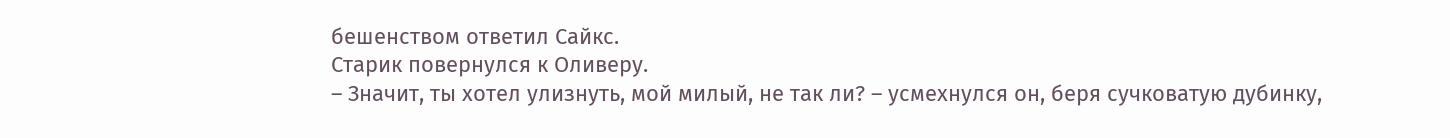бешенством ответил Сайкс.
Старик повернулся к Оливеру.
– Значит, ты хотел улизнуть, мой милый, не так ли? – усмехнулся он, беря сучковатую дубинку,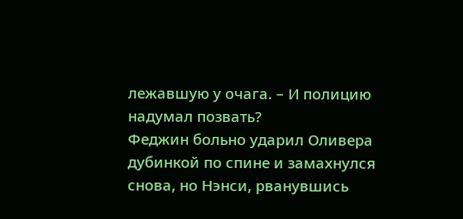лежавшую у очага. – И полицию надумал позвать?
Феджин больно ударил Оливера дубинкой по спине и замахнулся снова, но Нэнси, рванувшись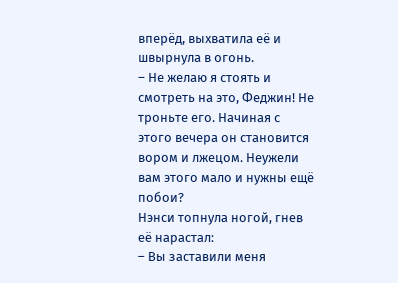вперёд, выхватила её и швырнула в огонь.
– Не желаю я стоять и смотреть на это, Феджин! Не троньте его. Начиная с этого вечера он становится вором и лжецом. Неужели вам этого мало и нужны ещё побои?
Нэнси топнула ногой, гнев её нарастал:
– Вы заставили меня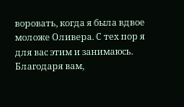воровать, когда я была вдвое моложе Оливера. С тех пор я для вас этим и занимаюсь. Благодаря вам,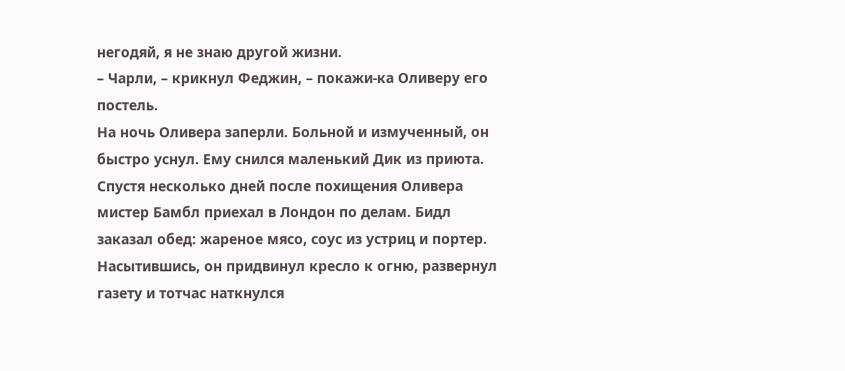негодяй, я не знаю другой жизни.
– Чарли, – крикнул Феджин, – покажи-ка Оливеру его постель.
На ночь Оливера заперли. Больной и измученный, он быстро уснул. Ему снился маленький Дик из приюта.
Спустя несколько дней после похищения Оливера мистер Бамбл приехал в Лондон по делам. Бидл заказал обед: жареное мясо, соус из устриц и портер. Насытившись, он придвинул кресло к огню, развернул газету и тотчас наткнулся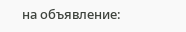на объявление: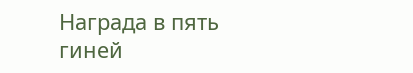Награда в пять гиней